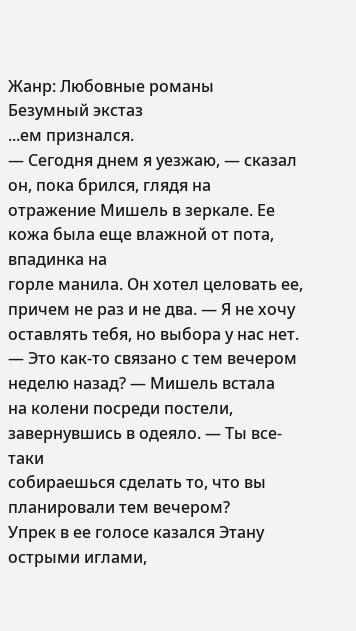Жанр: Любовные романы
Безумный экстаз
...ем признался.
— Сегодня днем я уезжаю, — сказал он, пока брился, глядя на
отражение Мишель в зеркале. Ее кожа была еще влажной от пота, впадинка на
горле манила. Он хотел целовать ее, причем не раз и не два. — Я не хочу
оставлять тебя, но выбора у нас нет.
— Это как-то связано с тем вечером неделю назад? — Мишель встала
на колени посреди постели, завернувшись в одеяло. — Ты все-таки
собираешься сделать то, что вы планировали тем вечером?
Упрек в ее голосе казался Этану острыми иглами,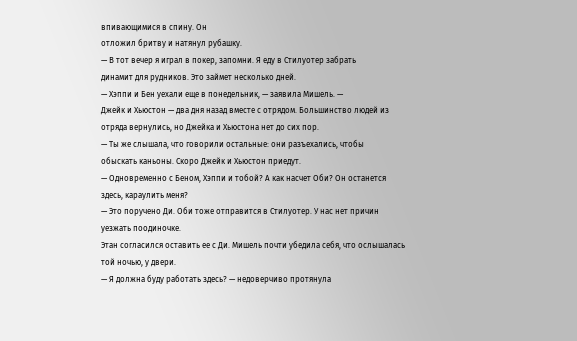впивающимися в спину. Он
отложил бритву и натянул рубашку.
— В тот вечер я играл в покер, запомни. Я еду в Стилуотер забрать
динамит для рудников. Это займет несколько дней.
— Хэппи и Бен уехали еще в понедельник, — заявила Мишель. —
Джейк и Хьюстон — два дня назад вместе с отрядом. Большинство людей из
отряда вернулись, но Джейка и Хьюстона нет до сих пор.
— Ты же слышала, что говорили остальные: они разъехались, чтобы
обыскать каньоны. Скоро Джейк и Хьюстон приедут.
— Одновременно с Беном, Хэппи и тобой? А как насчет Оби? Он останется
здесь, караулить меня?
— Это поручено Ди. Оби тоже отправится в Стилуотер. У нас нет причин
уезжать поодиночке.
Этан согласился оставить ее с Ди. Мишель почти убедила себя, что ослышалась
той ночью, у двери.
— Я должна буду работать здесь? — недоверчиво протянула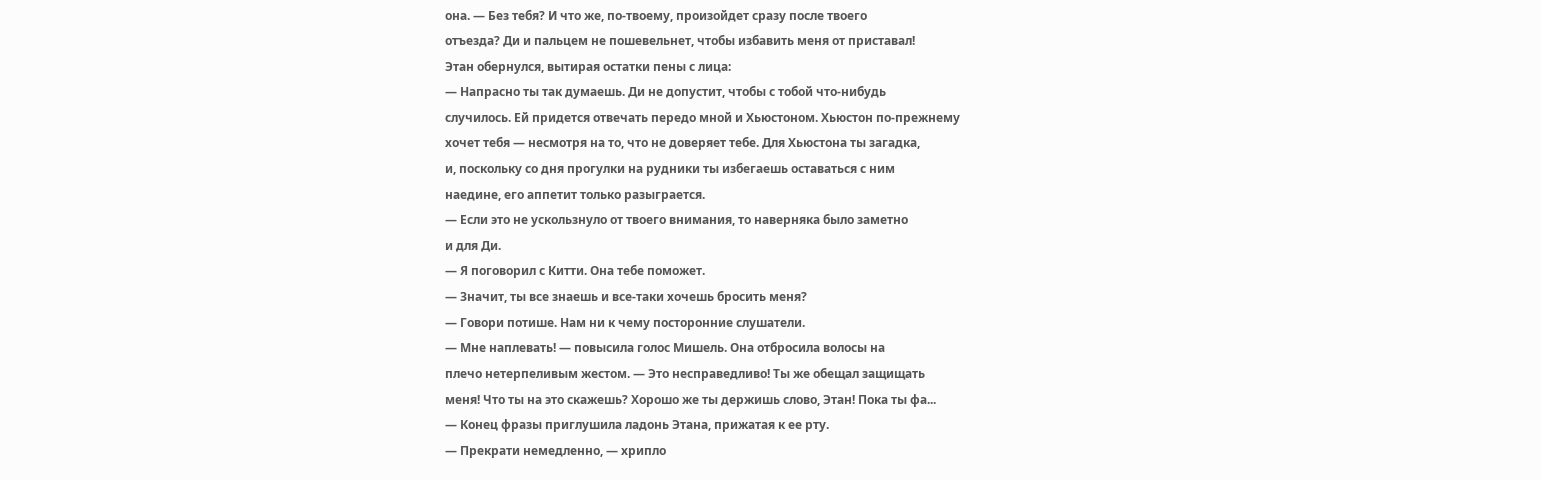она. — Без тебя? И что же, по-твоему, произойдет сразу после твоего
отъезда? Ди и пальцем не пошевельнет, чтобы избавить меня от приставал!
Этан обернулся, вытирая остатки пены с лица:
— Напрасно ты так думаешь. Ди не допустит, чтобы с тобой что-нибудь
случилось. Ей придется отвечать передо мной и Хьюстоном. Хьюстон по-прежнему
хочет тебя — несмотря на то, что не доверяет тебе. Для Хьюстона ты загадка,
и, поскольку со дня прогулки на рудники ты избегаешь оставаться с ним
наедине, его аппетит только разыграется.
— Если это не ускользнуло от твоего внимания, то наверняка было заметно
и для Ди.
— Я поговорил с Китти. Она тебе поможет.
— Значит, ты все знаешь и все-таки хочешь бросить меня?
— Говори потише. Нам ни к чему посторонние слушатели.
— Мне наплевать! — повысила голос Мишель. Она отбросила волосы на
плечо нетерпеливым жестом. — Это несправедливо! Ты же обещал защищать
меня! Что ты на это скажешь? Хорошо же ты держишь слово, Этан! Пока ты фа...
— Конец фразы приглушила ладонь Этана, прижатая к ее рту.
— Прекрати немедленно, — хрипло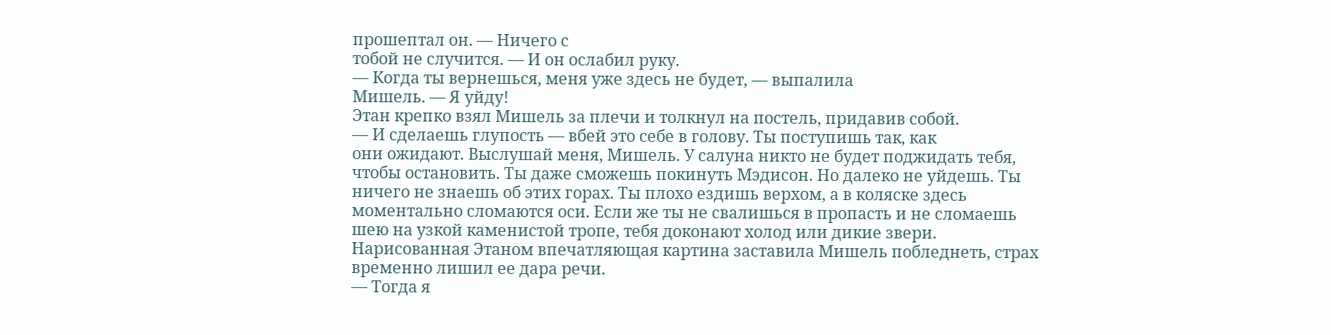прошептал он. — Ничего с
тобой не случится. — И он ослабил руку.
— Когда ты вернешься, меня уже здесь не будет, — выпалила
Мишель. — Я уйду!
Этан крепко взял Мишель за плечи и толкнул на постель, придавив собой.
— И сделаешь глупость — вбей это себе в голову. Ты поступишь так, как
они ожидают. Выслушай меня, Мишель. У салуна никто не будет поджидать тебя,
чтобы остановить. Ты даже сможешь покинуть Мэдисон. Но далеко не уйдешь. Ты
ничего не знаешь об этих горах. Ты плохо ездишь верхом, а в коляске здесь
моментально сломаются оси. Если же ты не свалишься в пропасть и не сломаешь
шею на узкой каменистой тропе, тебя доконают холод или дикие звери.
Нарисованная Этаном впечатляющая картина заставила Мишель побледнеть, страх
временно лишил ее дара речи.
— Тогда я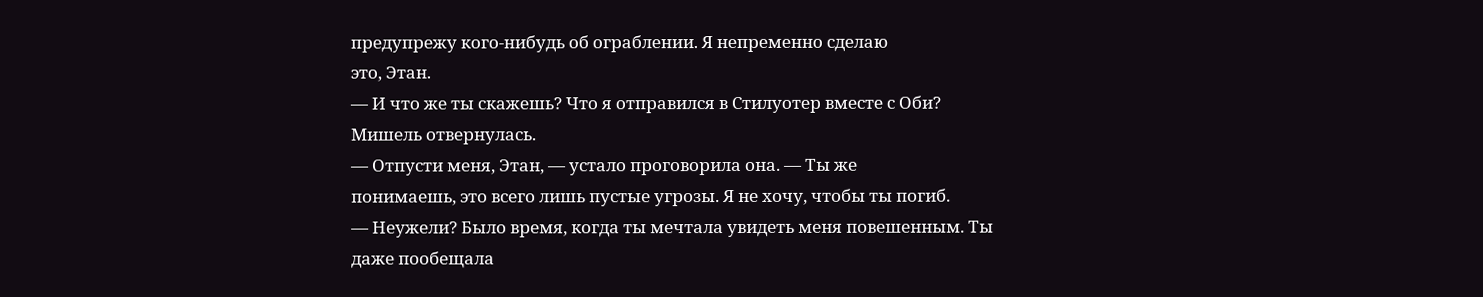предупрежу кого-нибудь об ограблении. Я непременно сделаю
это, Этан.
— И что же ты скажешь? Что я отправился в Стилуотер вместе с Оби?
Мишель отвернулась.
— Отпусти меня, Этан, — устало проговорила она. — Ты же
понимаешь, это всего лишь пустые угрозы. Я не хочу, чтобы ты погиб.
— Неужели? Было время, когда ты мечтала увидеть меня повешенным. Ты
даже пообещала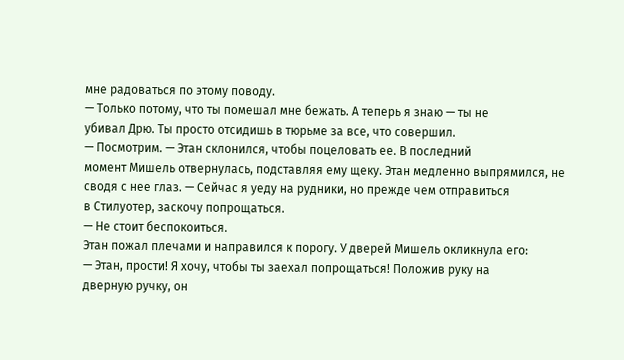мне радоваться по этому поводу.
— Только потому, что ты помешал мне бежать. А теперь я знаю — ты не
убивал Дрю. Ты просто отсидишь в тюрьме за все, что совершил.
— Посмотрим. — Этан склонился, чтобы поцеловать ее. В последний
момент Мишель отвернулась, подставляя ему щеку. Этан медленно выпрямился, не
сводя с нее глаз. — Сейчас я уеду на рудники, но прежде чем отправиться
в Стилуотер, заскочу попрощаться.
— Не стоит беспокоиться.
Этан пожал плечами и направился к порогу. У дверей Мишель окликнула его:
— Этан, прости! Я хочу, чтобы ты заехал попрощаться! Положив руку на
дверную ручку, он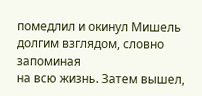помедлил и окинул Мишель долгим взглядом, словно запоминая
на всю жизнь. Затем вышел,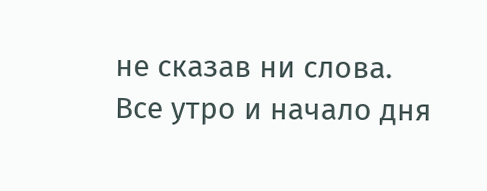не сказав ни слова.
Все утро и начало дня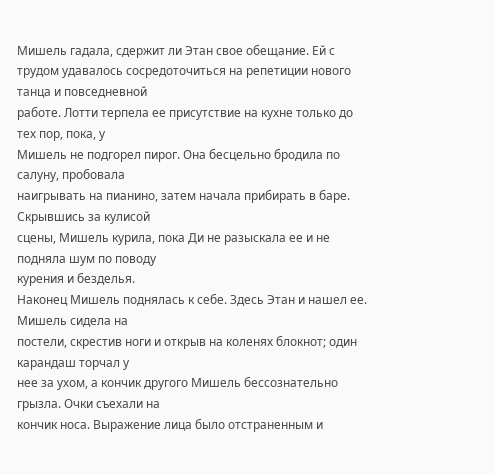Мишель гадала, сдержит ли Этан свое обещание. Ей с
трудом удавалось сосредоточиться на репетиции нового танца и повседневной
работе. Лотти терпела ее присутствие на кухне только до тех пор, пока, у
Мишель не подгорел пирог. Она бесцельно бродила по салуну, пробовала
наигрывать на пианино, затем начала прибирать в баре. Скрывшись за кулисой
сцены, Мишель курила, пока Ди не разыскала ее и не подняла шум по поводу
курения и безделья.
Наконец Мишель поднялась к себе. Здесь Этан и нашел ее. Мишель сидела на
постели, скрестив ноги и открыв на коленях блокнот; один карандаш торчал у
нее за ухом, а кончик другого Мишель бессознательно грызла. Очки cъехали на
кончик носа. Выражение лица было отстраненным и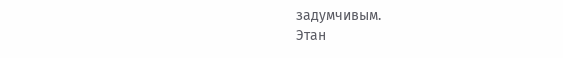задумчивым.
Этан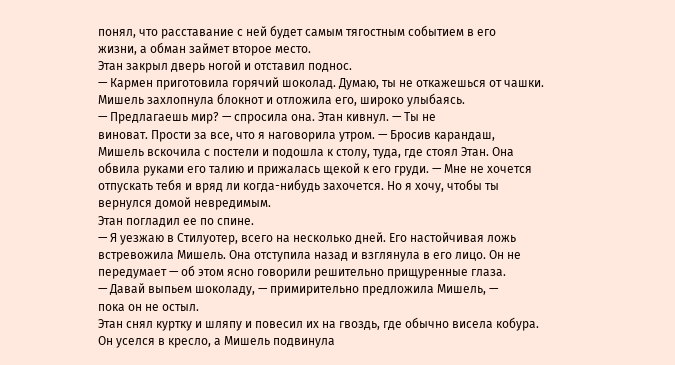понял, что расставание с ней будет самым тягостным событием в его
жизни, а обман займет второе место.
Этан закрыл дверь ногой и отставил поднос.
— Кармен приготовила горячий шоколад. Думаю, ты не откажешься от чашки.
Мишель захлопнула блокнот и отложила его, широко улыбаясь.
— Предлагаешь мир? — спросила она. Этан кивнул. — Ты не
виноват. Прости за все, что я наговорила утром. — Бросив карандаш,
Мишель вскочила с постели и подошла к столу, туда, где стоял Этан. Она
обвила руками его талию и прижалась щекой к его груди. — Мне не хочется
отпускать тебя и вряд ли когда-нибудь захочется. Но я хочу, чтобы ты
вернулся домой невредимым.
Этан погладил ее по спине.
— Я уезжаю в Стилуотер, всего на несколько дней. Его настойчивая ложь
встревожила Мишель. Она отступила назад и взглянула в его лицо. Он не
передумает — об этом ясно говорили решительно прищуренные глаза.
— Давай выпьем шоколаду, — примирительно предложила Мишель, —
пока он не остыл.
Этан снял куртку и шляпу и повесил их на гвоздь, где обычно висела кобура.
Он уселся в кресло, а Мишель подвинула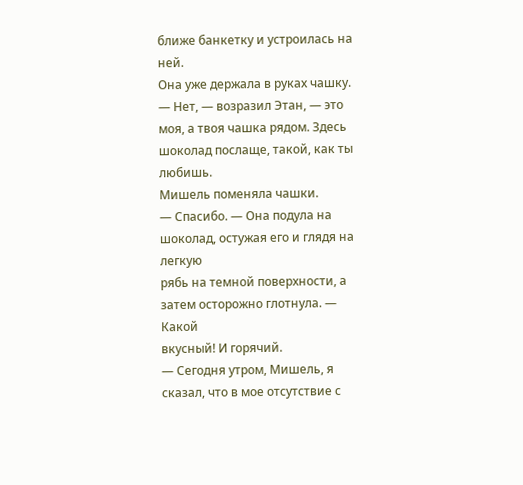ближе банкетку и устроилась на ней.
Она уже держала в руках чашку.
— Нет, — возразил Этан, — это моя, а твоя чашка рядом. Здесь
шоколад послаще, такой, как ты любишь.
Мишель поменяла чашки.
— Спасибо. — Она подула на шоколад, остужая его и глядя на легкую
рябь на темной поверхности, а затем осторожно глотнула. — Какой
вкусный! И горячий.
— Сегодня утром, Мишель, я сказал, что в мое отсутствие с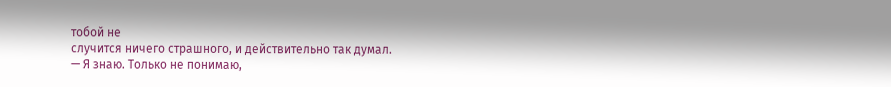тобой не
случится ничего страшного, и действительно так думал.
— Я знаю. Только не понимаю,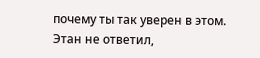почему ты так уверен в этом.
Этан не ответил,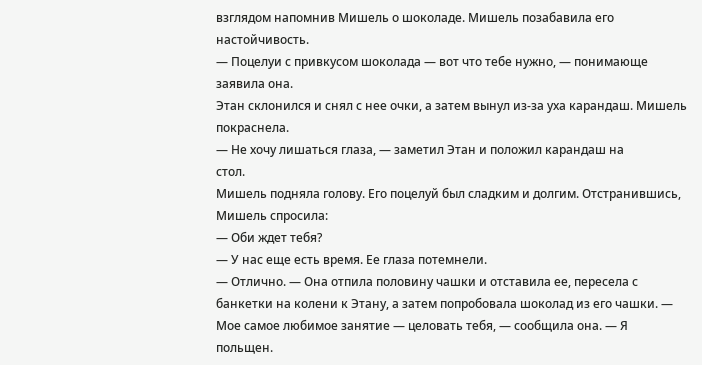взглядом напомнив Мишель о шоколаде. Мишель позабавила его
настойчивость.
— Поцелуи с привкусом шоколада — вот что тебе нужно, — понимающе
заявила она.
Этан склонился и снял с нее очки, а затем вынул из-за уха карандаш. Мишель
покраснела.
— Не хочу лишаться глаза, — заметил Этан и положил карандаш на
стол.
Мишель подняла голову. Его поцелуй был сладким и долгим. Отстранившись,
Мишель спросила:
— Оби ждет тебя?
— У нас еще есть время. Ее глаза потемнели.
— Отлично. — Она отпила половину чашки и отставила ее, пересела с
банкетки на колени к Этану, а затем попробовала шоколад из его чашки. —
Мое самое любимое занятие — целовать тебя, — сообщила она. — Я
польщен.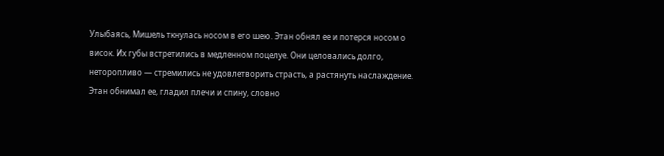Улыбаясь, Мишель ткнулась носом в его шею. Этан обнял ее и потерся носом о
висок. Их губы встретились в медленном поцелуе. Они целовались долго,
неторопливо — стремились не удовлетворить страсть, а растянуть наслаждение.
Этан обнимал ее, гладил плечи и спину, словно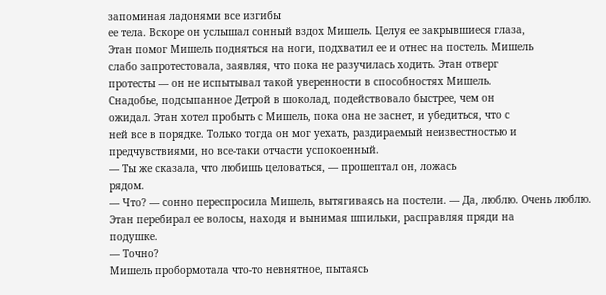запоминая ладонями все изгибы
ее тела. Вскоре он услышал сонный вздох Мишель. Целуя ее закрывшиеся глаза,
Этан помог Мишель подняться на ноги, подхватил ее и отнес на постель. Мишель
слабо запротестовала, заявляя, что пока не разучилась ходить. Этан отверг
протесты — он не испытывал такой уверенности в способностях Мишель.
Снадобье, подсыпанное Детрой в шоколад, подействовало быстрее, чем он
ожидал. Этан хотел пробыть с Мишель, пока она не заснет, и убедиться, что с
ней все в порядке. Только тогда он мог уехать, раздираемый неизвестностью и
предчувствиями, но все-таки отчасти успокоенный.
— Ты же сказала, что любишь целоваться, — прошептал он, ложась
рядом.
— Что? — сонно переспросила Мишель, вытягиваясь на постели. — Да, люблю. Очень люблю.
Этан перебирал ее волосы, находя и вынимая шпильки, расправляя пряди на
подушке.
— Точно?
Мишель пробормотала что-то невнятное, пытаясь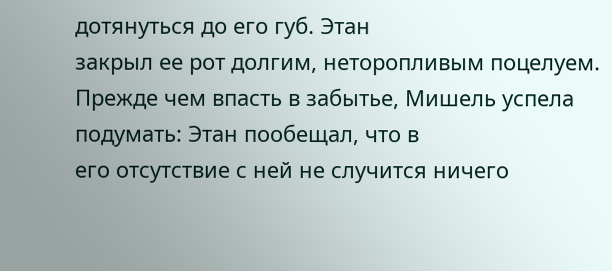дотянуться до его губ. Этан
закрыл ее рот долгим, неторопливым поцелуем.
Прежде чем впасть в забытье, Мишель успела подумать: Этан пообещал, что в
его отсутствие с ней не случится ничего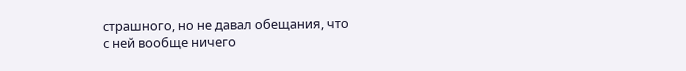страшного, но не давал обещания, что
с ней вообще ничего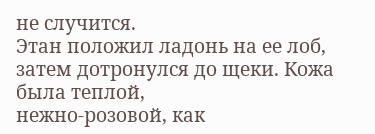не случится.
Этан положил ладонь на ее лоб, затем дотронулся до щеки. Кожа была теплой,
нежно-розовой, как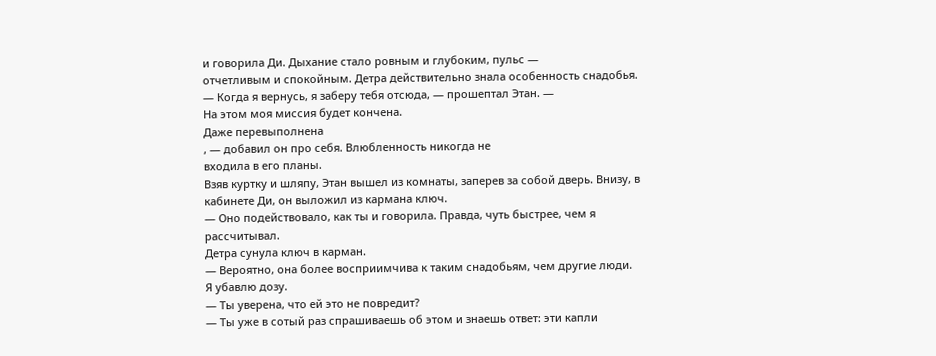и говорила Ди. Дыхание стало ровным и глубоким, пульс —
отчетливым и спокойным. Детра действительно знала особенность снадобья.
— Когда я вернусь, я заберу тебя отсюда, — прошептал Этан. —
На этом моя миссия будет кончена.
Даже перевыполнена
, — добавил он про себя. Влюбленность никогда не
входила в его планы.
Взяв куртку и шляпу, Этан вышел из комнаты, заперев за собой дверь. Внизу, в
кабинете Ди, он выложил из кармана ключ.
— Оно подействовало, как ты и говорила. Правда, чуть быстрее, чем я
рассчитывал.
Детра сунула ключ в карман.
— Вероятно, она более восприимчива к таким снадобьям, чем другие люди.
Я убавлю дозу.
— Ты уверена, что ей это не повредит?
— Ты уже в сотый раз спрашиваешь об этом и знаешь ответ: эти капли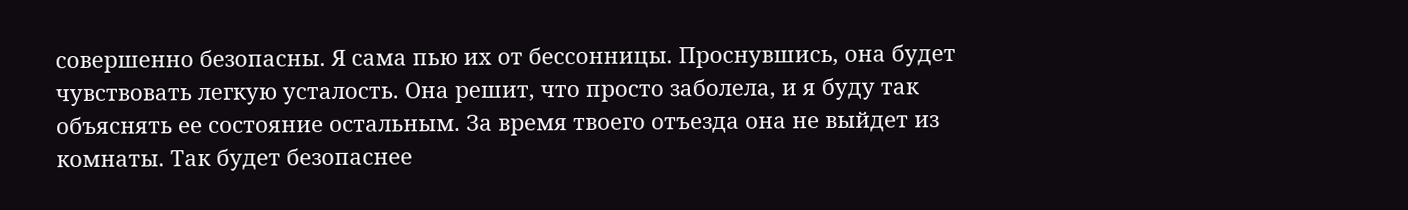совершенно безопасны. Я сама пью их от бессонницы. Проснувшись, она будет
чувствовать легкую усталость. Она решит, что просто заболела, и я буду так
объяснять ее состояние остальным. За время твоего отъезда она не выйдет из
комнаты. Так будет безопаснее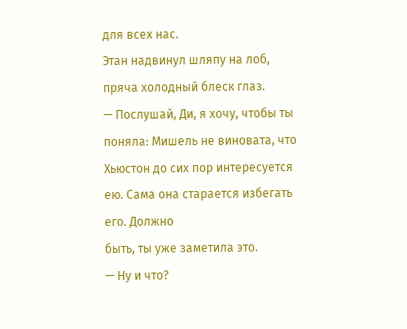для всех нас.
Этан надвинул шляпу на лоб, пряча холодный блеск глаз.
— Послушай, Ди, я хочу, чтобы ты поняла: Мишель не виновата, что
Хьюстон до сих пор интересуется ею. Сама она старается избегать его. Должно
быть, ты уже заметила это.
— Ну и что?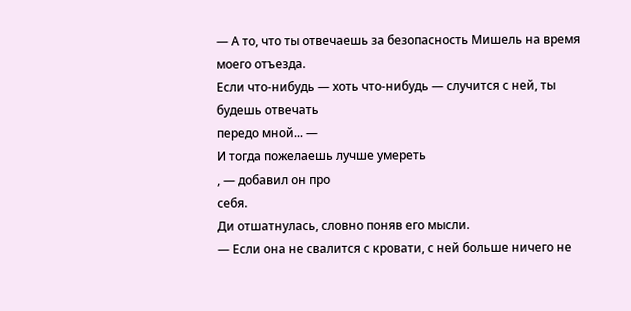— А то, что ты отвечаешь за безопасность Мишель на время моего отъезда.
Если что-нибудь — хоть что-нибудь — случится с ней, ты будешь отвечать
передо мной... —
И тогда пожелаешь лучше умереть
, — добавил он про
себя.
Ди отшатнулась, словно поняв его мысли.
— Если она не свалится с кровати, с ней больше ничего не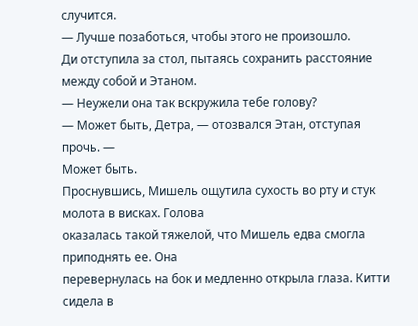случится.
— Лучше позаботься, чтобы этого не произошло.
Ди отступила за стол, пытаясь сохранить расстояние между собой и Этаном.
— Неужели она так вскружила тебе голову?
— Может быть, Детра, — отозвался Этан, отступая прочь. —
Может быть.
Проснувшись, Мишель ощутила сухость во рту и стук молота в висках. Голова
оказалась такой тяжелой, что Мишель едва смогла приподнять ее. Она
перевернулась на бок и медленно открыла глаза. Китти сидела в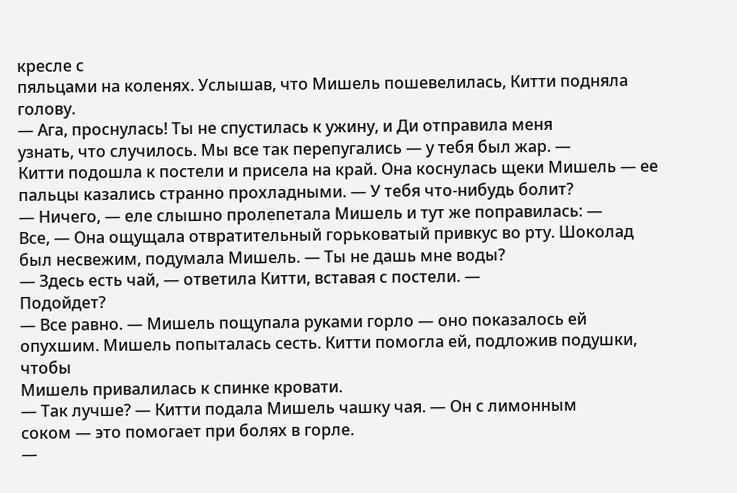кресле с
пяльцами на коленях. Услышав, что Мишель пошевелилась, Китти подняла голову.
— Ага, проснулась! Ты не спустилась к ужину, и Ди отправила меня
узнать, что случилось. Мы все так перепугались — у тебя был жар. —
Китти подошла к постели и присела на край. Она коснулась щеки Мишель — ее
пальцы казались странно прохладными. — У тебя что-нибудь болит?
— Ничего, — еле слышно пролепетала Мишель и тут же поправилась: —
Все, — Она ощущала отвратительный горьковатый привкус во рту. Шоколад
был несвежим, подумала Мишель. — Ты не дашь мне воды?
— Здесь есть чай, — ответила Китти, вставая с постели. —
Подойдет?
— Все равно. — Мишель пощупала руками горло — оно показалось ей
опухшим. Мишель попыталась сесть. Китти помогла ей, подложив подушки, чтобы
Мишель привалилась к спинке кровати.
— Так лучше? — Китти подала Мишель чашку чая. — Он с лимонным
соком — это помогает при болях в горле.
—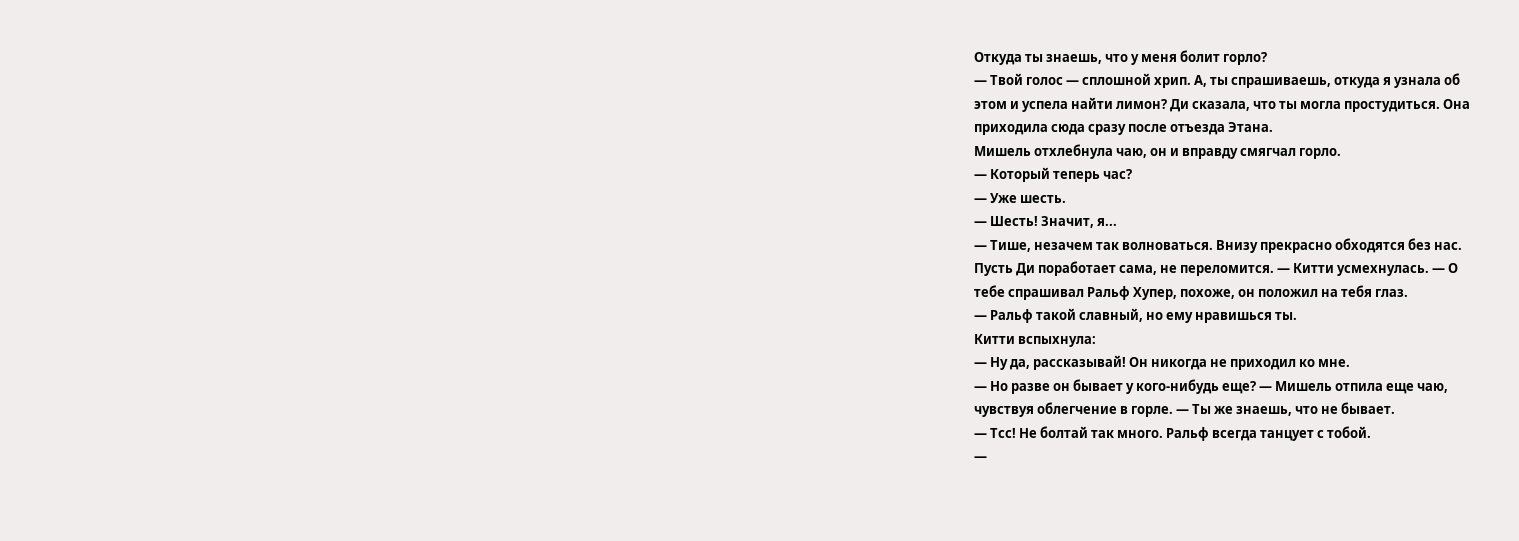Откуда ты знаешь, что у меня болит горло?
— Твой голос — сплошной хрип. А, ты спрашиваешь, откуда я узнала об
этом и успела найти лимон? Ди сказала, что ты могла простудиться. Она
приходила сюда сразу после отъезда Этана.
Мишель отхлебнула чаю, он и вправду смягчал горло.
— Который теперь час?
— Уже шесть.
— Шесть! Значит, я...
— Тише, незачем так волноваться. Внизу прекрасно обходятся без нас.
Пусть Ди поработает сама, не переломится. — Китти усмехнулась. — О
тебе спрашивал Ральф Хупер, похоже, он положил на тебя глаз.
— Ральф такой славный, но ему нравишься ты.
Китти вспыхнула:
— Ну да, рассказывай! Он никогда не приходил ко мне.
— Но разве он бывает у кого-нибудь еще? — Мишель отпила еще чаю,
чувствуя облегчение в горле. — Ты же знаешь, что не бывает.
— Тсс! Не болтай так много. Ральф всегда танцует с тобой.
—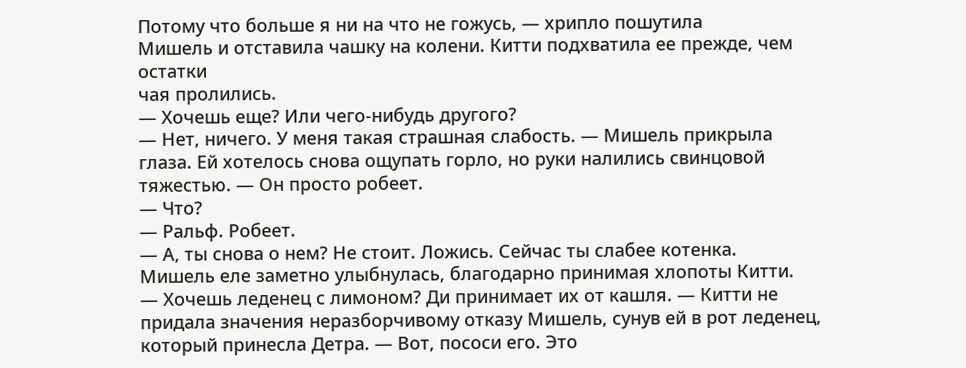Потому что больше я ни на что не гожусь, — хрипло пошутила
Мишель и отставила чашку на колени. Китти подхватила ее прежде, чем остатки
чая пролились.
— Хочешь еще? Или чего-нибудь другого?
— Нет, ничего. У меня такая страшная слабость. — Мишель прикрыла
глаза. Ей хотелось снова ощупать горло, но руки налились свинцовой
тяжестью. — Он просто робеет.
— Что?
— Ральф. Робеет.
— А, ты снова о нем? Не стоит. Ложись. Сейчас ты слабее котенка.
Мишель еле заметно улыбнулась, благодарно принимая хлопоты Китти.
— Хочешь леденец с лимоном? Ди принимает их от кашля. — Китти не
придала значения неразборчивому отказу Мишель, сунув ей в рот леденец,
который принесла Детра. — Вот, пососи его. Это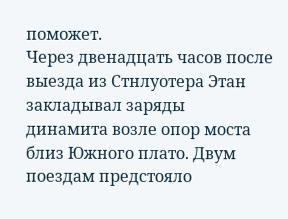поможет.
Через двенадцать часов после выезда из Стнлуотера Этан закладывал заряды
динамита возле опор моста близ Южного плато. Двум поездам предстояло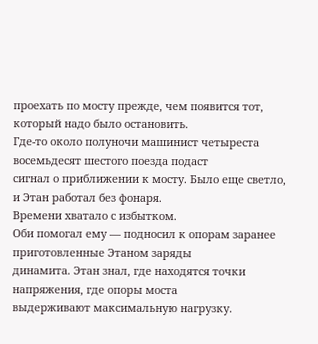проехать по мосту прежде, чем появится тот, который надо было остановить.
Где-то около полуночи машинист четыреста восемьдесят шестого поезда подаст
сигнал о приближении к мосту. Было еще светло, и Этан работал без фонаря.
Времени хватало с избытком.
Оби помогал ему — подносил к опорам заранее приготовленные Этаном заряды
динамита. Этан знал, где находятся точки напряжения, где опоры моста
выдерживают максимальную нагрузку.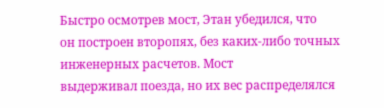Быстро осмотрев мост, Этан убедился, что
он построен второпях, без каких-либо точных инженерных расчетов. Мост
выдерживал поезда, но их вес распределялся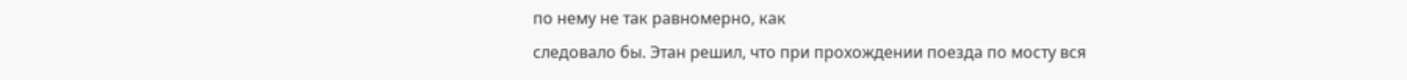по нему не так равномерно, как
следовало бы. Этан решил, что при прохождении поезда по мосту вся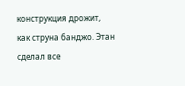конструкция дрожит, как струна банджо. Этан сделал все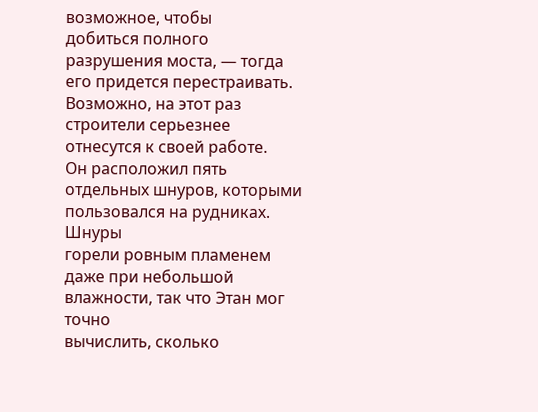возможное, чтобы
добиться полного разрушения моста, — тогда его придется перестраивать.
Возможно, на этот раз строители серьезнее отнесутся к своей работе.
Он расположил пять отдельных шнуров, которыми пользовался на рудниках. Шнуры
горели ровным пламенем даже при небольшой влажности, так что Этан мог точно
вычислить, сколько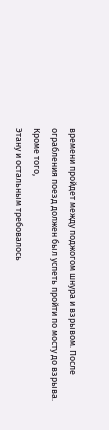времени пройдет между поджогом шнура и взрывом. После
ограбления поезд должен был успеть пройти по мосту до взрыва. Кроме того,
Этану и остальным требовалось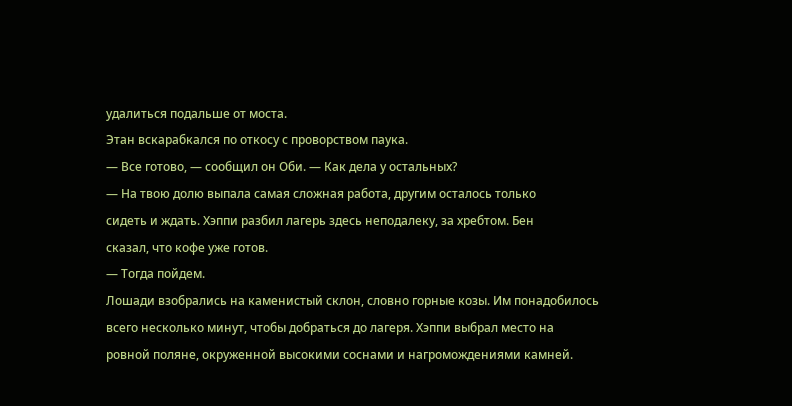удалиться подальше от моста.
Этан вскарабкался по откосу с проворством паука.
— Все готово, — сообщил он Оби. — Как дела у остальных?
— На твою долю выпала самая сложная работа, другим осталось только
сидеть и ждать. Хэппи разбил лагерь здесь неподалеку, за хребтом. Бен
сказал, что кофе уже готов.
— Тогда пойдем.
Лошади взобрались на каменистый склон, словно горные козы. Им понадобилось
всего несколько минут, чтобы добраться до лагеря. Хэппи выбрал место на
ровной поляне, окруженной высокими соснами и нагромождениями камней.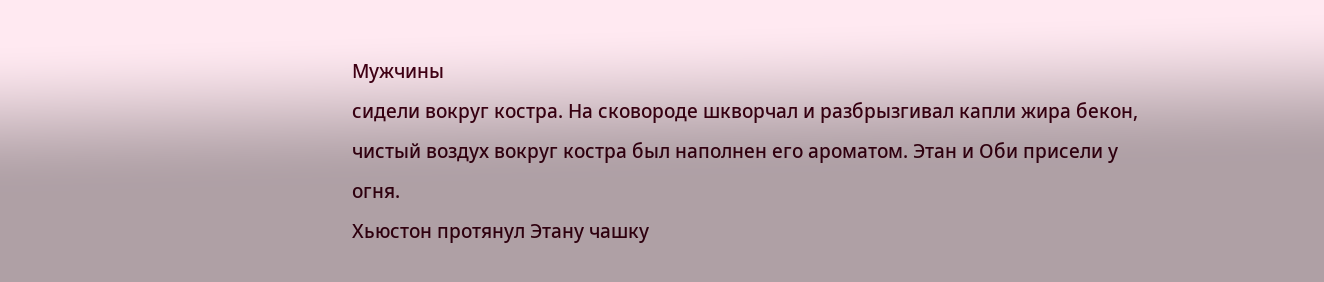Мужчины
сидели вокруг костра. На сковороде шкворчал и разбрызгивал капли жира бекон,
чистый воздух вокруг костра был наполнен его ароматом. Этан и Оби присели у
огня.
Хьюстон протянул Этану чашку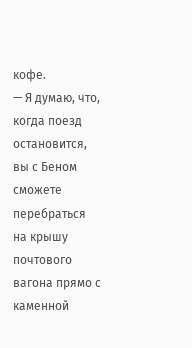кофе.
— Я думаю, что, когда поезд остановится, вы с Беном сможете перебраться
на крышу почтового вагона прямо с каменной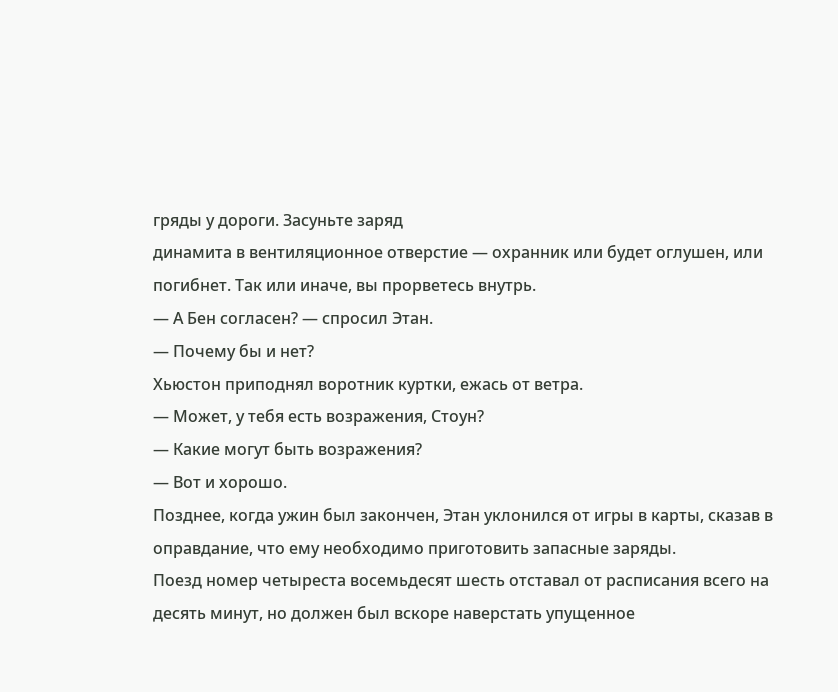гряды у дороги. Засуньте заряд
динамита в вентиляционное отверстие — охранник или будет оглушен, или
погибнет. Так или иначе, вы прорветесь внутрь.
— А Бен согласен? — спросил Этан.
— Почему бы и нет?
Хьюстон приподнял воротник куртки, ежась от ветра.
— Может, у тебя есть возражения, Стоун?
— Какие могут быть возражения?
— Вот и хорошо.
Позднее, когда ужин был закончен, Этан уклонился от игры в карты, сказав в
оправдание, что ему необходимо приготовить запасные заряды.
Поезд номер четыреста восемьдесят шесть отставал от расписания всего на
десять минут, но должен был вскоре наверстать упущенное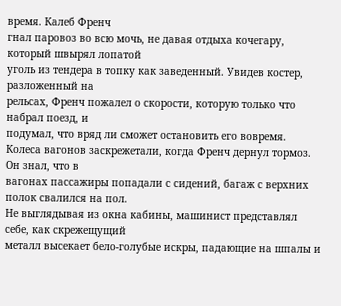время. Калеб Френч
гнал паровоз во всю мочь, не давая отдыха кочегару, который швырял лопатой
уголь из тендера в топку как заведенный. Увидев костер, разложенный на
рельсах, Френч пожалел о скорости, которую только что набрал поезд, и
подумал, что вряд ли сможет остановить его вовремя.
Колеса вагонов заскрежетали, когда Френч дернул тормоз. Он знал, что в
вагонах пассажиры попадали с сидений, багаж с верхних полок свалился на пол.
Не выглядывая из окна кабины, машинист представлял себе, как скрежещущий
металл высекает бело-голубые искры, падающие на шпалы и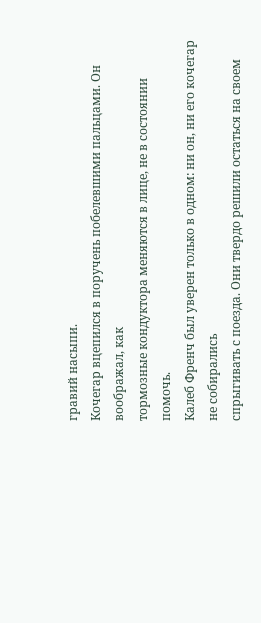гравий насыпи.
Кочегар вцепился в поручень побелевшими пальцами. Он воображал, как
тормозные кондуктора меняются в лице, не в состоянии помочь.
Калеб Френч был уверен только в одном: ни он, ни его кочегар не собирались
спрыгивать с поезда. Они твердо решили остаться на своем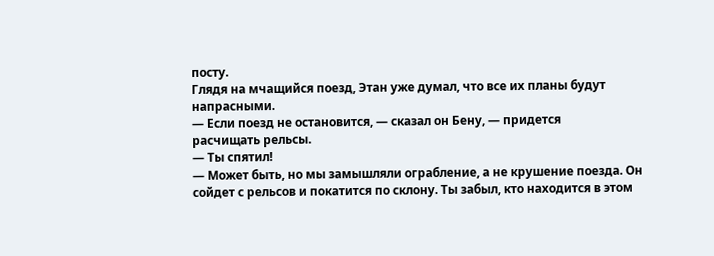посту.
Глядя на мчащийся поезд, Этан уже думал, что все их планы будут напрасными.
— Если поезд не остановится, — сказал он Бену, — придется
расчищать рельсы.
— Ты спятил!
— Может быть, но мы замышляли ограбление, а не крушение поезда. Он
сойдет с рельсов и покатится по склону. Ты забыл, кто находится в этом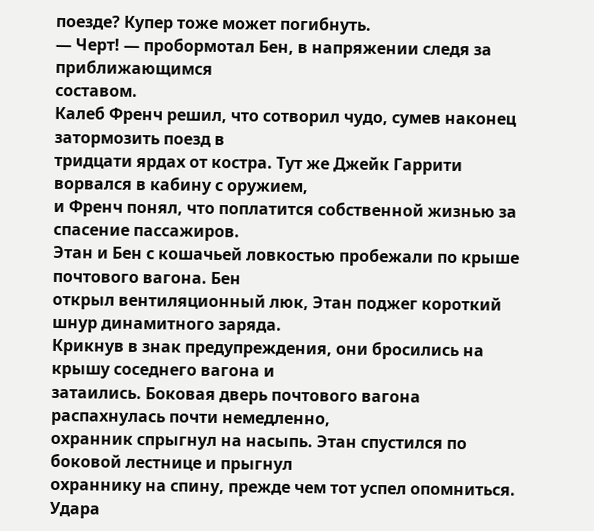поезде? Купер тоже может погибнуть.
— Черт! — пробормотал Бен, в напряжении следя за приближающимся
составом.
Калеб Френч решил, что сотворил чудо, сумев наконец затормозить поезд в
тридцати ярдах от костра. Тут же Джейк Гаррити ворвался в кабину с оружием,
и Френч понял, что поплатится собственной жизнью за спасение пассажиров.
Этан и Бен с кошачьей ловкостью пробежали по крыше почтового вагона. Бен
открыл вентиляционный люк, Этан поджег короткий шнур динамитного заряда.
Крикнув в знак предупреждения, они бросились на крышу соседнего вагона и
затаились. Боковая дверь почтового вагона распахнулась почти немедленно,
охранник спрыгнул на насыпь. Этан спустился по боковой лестнице и прыгнул
охраннику на спину, прежде чем тот успел опомниться. Удара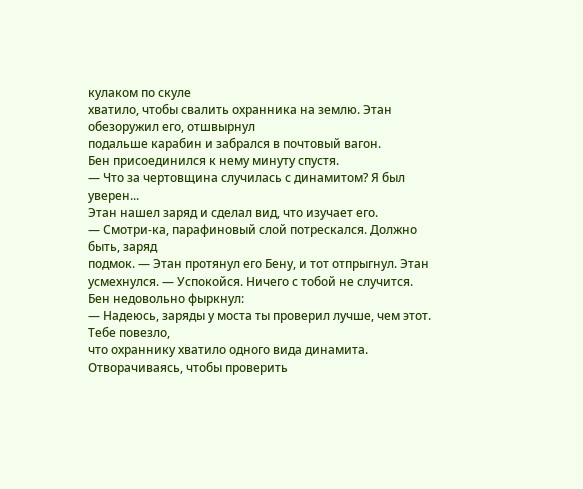кулаком по скуле
хватило, чтобы свалить охранника на землю. Этан обезоружил его, отшвырнул
подальше карабин и забрался в почтовый вагон.
Бен присоединился к нему минуту спустя.
— Что за чертовщина случилась с динамитом? Я был уверен...
Этан нашел заряд и сделал вид, что изучает его.
— Смотри-ка, парафиновый слой потрескался. Должно быть, заряд
подмок. — Этан протянул его Бену, и тот отпрыгнул. Этан
усмехнулся. — Успокойся. Ничего с тобой не случится.
Бен недовольно фыркнул:
— Надеюсь, заряды у моста ты проверил лучше, чем этот. Тебе повезло,
что охраннику хватило одного вида динамита.
Отворачиваясь, чтобы проверить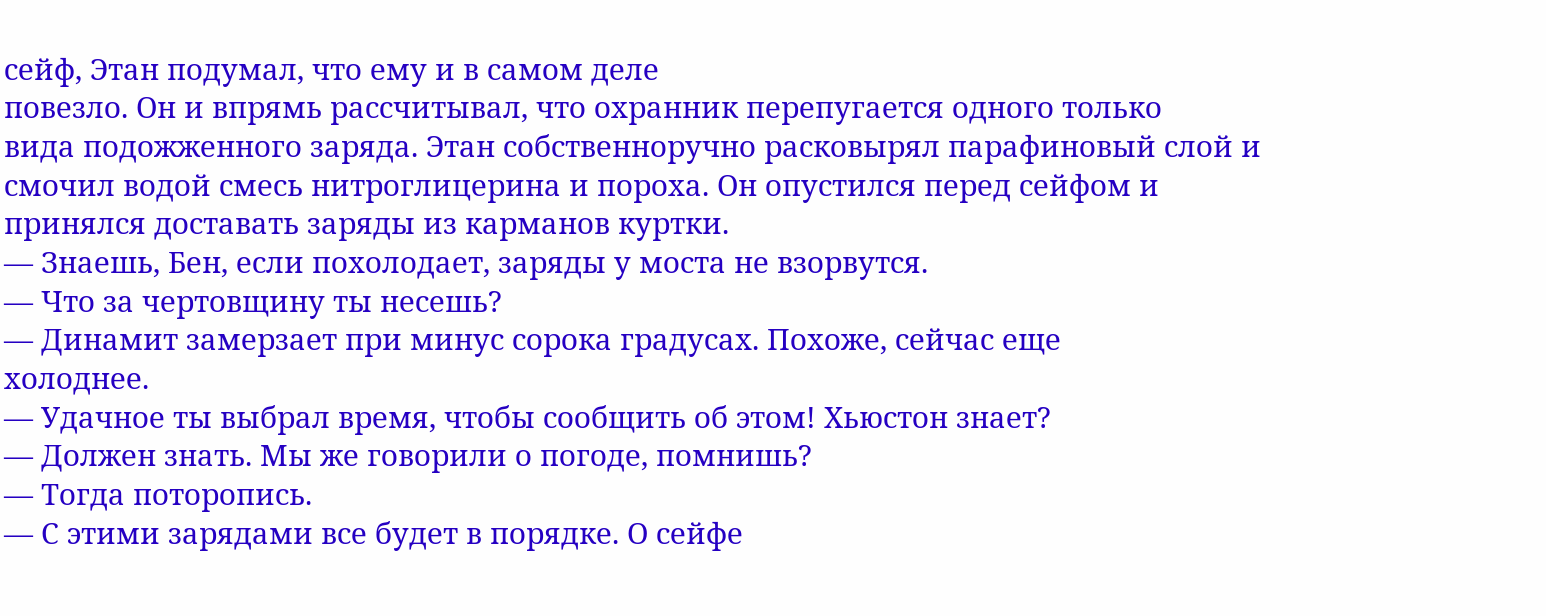сейф, Этан подумал, что ему и в самом деле
повезло. Он и впрямь рассчитывал, что охранник перепугается одного только
вида подожженного заряда. Этан собственноручно расковырял парафиновый слой и
смочил водой смесь нитроглицерина и пороха. Он опустился перед сейфом и
принялся доставать заряды из карманов куртки.
— Знаешь, Бен, если похолодает, заряды у моста не взорвутся.
— Что за чертовщину ты несешь?
— Динамит замерзает при минус сорока градусах. Похоже, сейчас еще
холоднее.
— Удачное ты выбрал время, чтобы сообщить об этом! Хьюстон знает?
— Должен знать. Мы же говорили о погоде, помнишь?
— Тогда поторопись.
— С этими зарядами все будет в порядке. О сейфе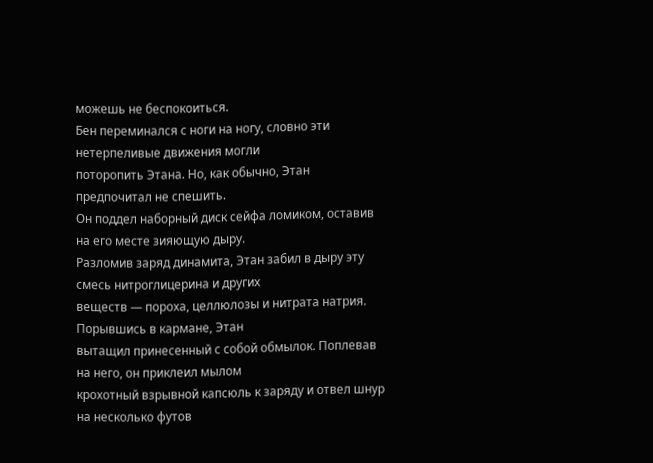можешь не беспокоиться.
Бен переминался с ноги на ногу, словно эти нетерпеливые движения могли
поторопить Этана. Но, как обычно, Этан предпочитал не спешить.
Он поддел наборный диск сейфа ломиком, оставив на его месте зияющую дыру.
Разломив заряд динамита, Этан забил в дыру эту смесь нитроглицерина и других
веществ — пороха, целлюлозы и нитрата натрия. Порывшись в кармане, Этан
вытащил принесенный с собой обмылок. Поплевав на него, он приклеил мылом
крохотный взрывной капсюль к заряду и отвел шнур на несколько футов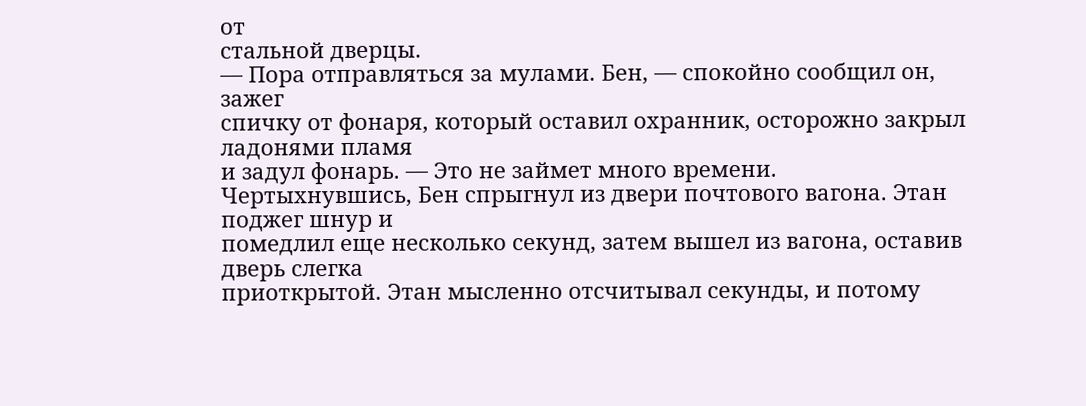от
стальной дверцы.
— Пора отправляться за мулами. Бен, — спокойно сообщил он, зажег
спичку от фонаря, который оставил охранник, осторожно закрыл ладонями пламя
и задул фонарь. — Это не займет много времени.
Чертыхнувшись, Бен спрыгнул из двери почтового вагона. Этан поджег шнур и
помедлил еще несколько секунд, затем вышел из вагона, оставив дверь слегка
приоткрытой. Этан мысленно отсчитывал секунды, и потому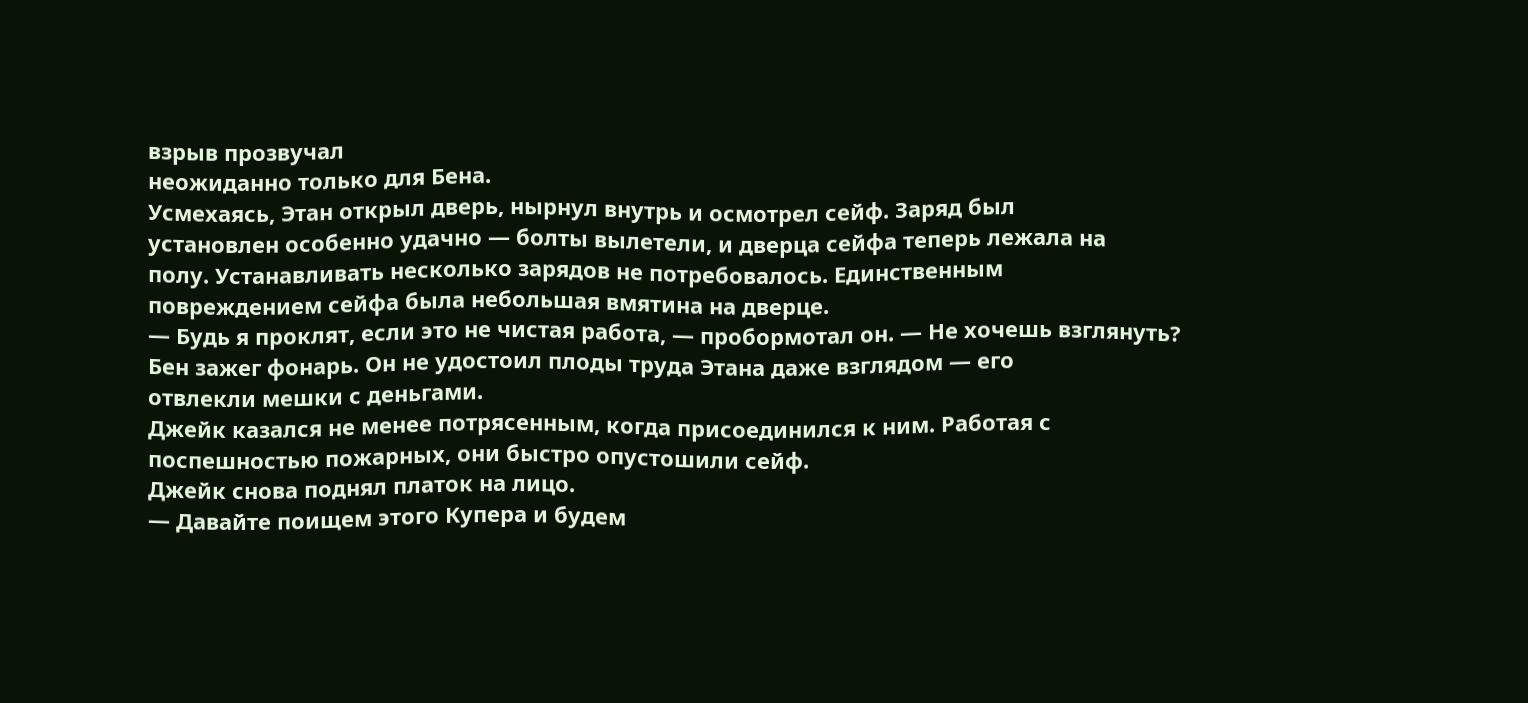взрыв прозвучал
неожиданно только для Бена.
Усмехаясь, Этан открыл дверь, нырнул внутрь и осмотрел сейф. Заряд был
установлен особенно удачно — болты вылетели, и дверца сейфа теперь лежала на
полу. Устанавливать несколько зарядов не потребовалось. Единственным
повреждением сейфа была небольшая вмятина на дверце.
— Будь я проклят, если это не чистая работа, — пробормотал он. — Не хочешь взглянуть?
Бен зажег фонарь. Он не удостоил плоды труда Этана даже взглядом — его
отвлекли мешки с деньгами.
Джейк казался не менее потрясенным, когда присоединился к ним. Работая с
поспешностью пожарных, они быстро опустошили сейф.
Джейк снова поднял платок на лицо.
— Давайте поищем этого Купера и будем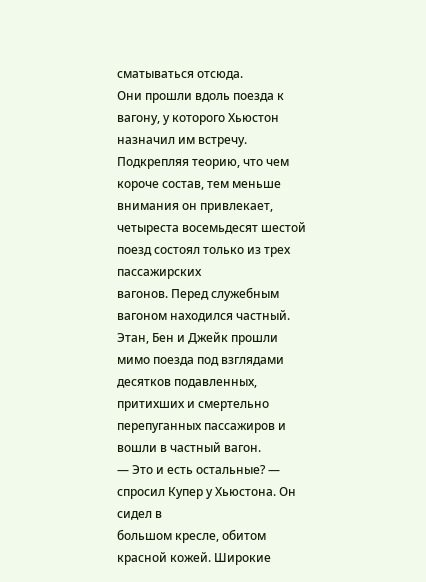сматываться отсюда.
Они прошли вдоль поезда к вагону, у которого Хьюстон назначил им встречу.
Подкрепляя теорию, что чем короче состав, тем меньше внимания он привлекает,
четыреста восемьдесят шестой поезд состоял только из трех пассажирских
вагонов. Перед служебным вагоном находился частный. Этан, Бен и Джейк прошли
мимо поезда под взглядами десятков подавленных, притихших и смертельно
перепуганных пассажиров и вошли в частный вагон.
— Это и есть остальные? — спросил Купер у Хьюстона. Он сидел в
большом кресле, обитом красной кожей. Широкие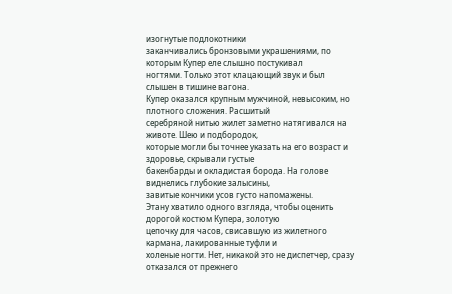изогнутые подлокотники
заканчивались бронзовыми украшениями, по которым Купер еле слышно постукивал
ногтями. Только этот клацающий звук и был слышен в тишине вагона.
Купер оказался крупным мужчиной, невысоким, но плотного сложения. Расшитый
серебряной нитью жилет заметно натягивался на животе. Шею и подбородок,
которые могли бы точнее указать на его возраст и здоровье, скрывали густые
бакенбарды и окладистая борода. На голове виднелись глубокие залысины,
завитые кончики усов густо напомажены.
Этану хватило одного взгляда, чтобы оценить дорогой костюм Купера, золотую
цепочку для часов, свисавшую из жилетного кармана, лакированные туфли и
холеные ногти. Нет, никакой это не диспетчер, сразу отказался от прежнего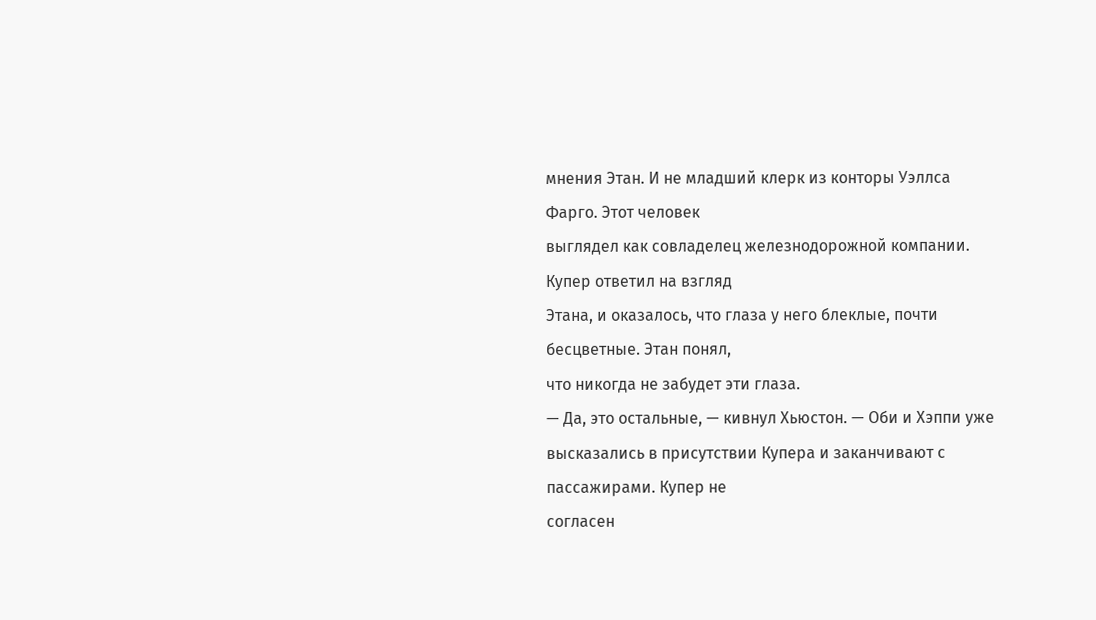мнения Этан. И не младший клерк из конторы Уэллса Фарго. Этот человек
выглядел как совладелец железнодорожной компании. Купер ответил на взгляд
Этана, и оказалось, что глаза у него блеклые, почти бесцветные. Этан понял,
что никогда не забудет эти глаза.
— Да, это остальные, — кивнул Хьюстон. — Оби и Хэппи уже
высказались в присутствии Купера и заканчивают с пассажирами. Купер не
согласен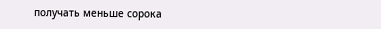получать меньше сорока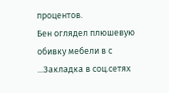процентов.
Бен оглядел плюшевую обивку мебели в с
...Закладка в соц.сетях